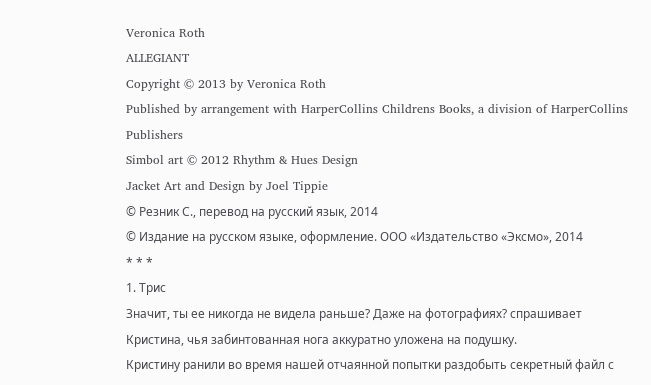Veronica Roth
ALLEGIANT
Copyright © 2013 by Veronica Roth
Published by arrangement with HarperCollins Childrens Books, a division of HarperCollins Publishers
Simbol art © 2012 Rhythm & Hues Design
Jacket Art and Design by Joel Tippie
© Резник С., перевод на русский язык, 2014
© Издание на русском языке, оформление. ООО «Издательство «Эксмо», 2014
* * *
1. Трис
Значит, ты ее никогда не видела раньше? Даже на фотографиях? спрашивает Кристина, чья забинтованная нога аккуратно уложена на подушку.
Кристину ранили во время нашей отчаянной попытки раздобыть секретный файл с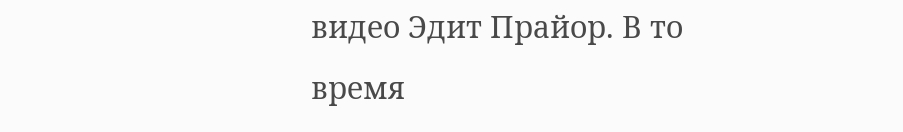видео Эдит Прайор. В то время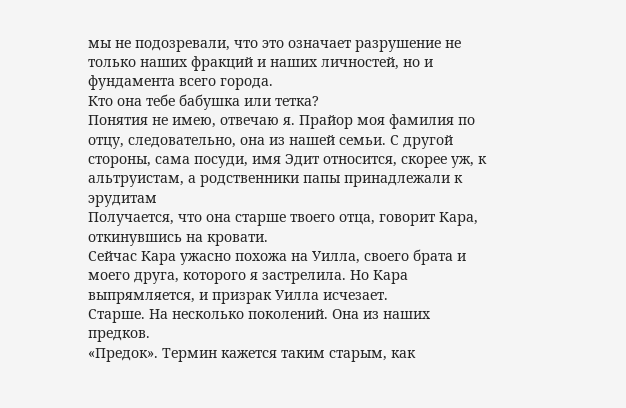мы не подозревали, что это означает разрушение не только наших фракций и наших личностей, но и фундамента всего города.
Кто она тебе бабушка или тетка?
Понятия не имею, отвечаю я. Прайор моя фамилия по отцу, следовательно, она из нашей семьи. С другой стороны, сама посуди, имя Эдит относится, скорее уж, к альтруистам, а родственники папы принадлежали к эрудитам
Получается, что она старше твоего отца, говорит Кара, откинувшись на кровати.
Сейчас Кара ужасно похожа на Уилла, своего брата и моего друга, которого я застрелила. Но Кара выпрямляется, и призрак Уилла исчезает.
Старше. На несколько поколений. Она из наших предков.
«Предок». Термин кажется таким старым, как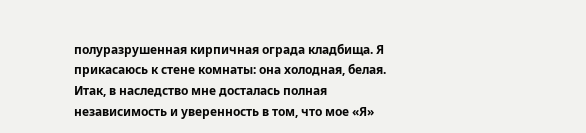полуразрушенная кирпичная ограда кладбища. Я прикасаюсь к стене комнаты: она холодная, белая.
Итак, в наследство мне досталась полная независимость и уверенность в том, что мое «Я»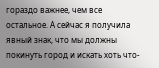гораздо важнее, чем все остальное. А сейчас я получила явный знак, что мы должны покинуть город и искать хоть что-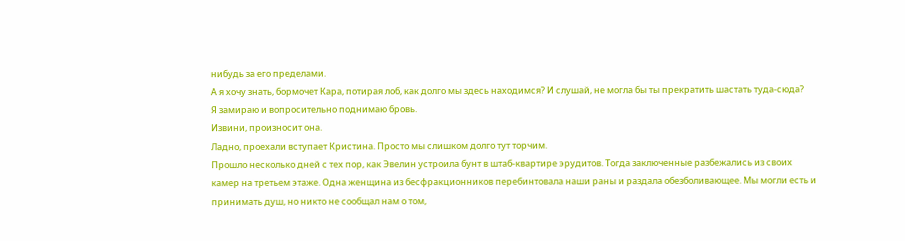нибудь за его пределами.
А я хочу знать, бормочет Кара, потирая лоб, как долго мы здесь находимся? И слушай, не могла бы ты прекратить шастать туда-сюда?
Я замираю и вопросительно поднимаю бровь.
Извини, произносит она.
Ладно, проехали вступает Кристина. Просто мы слишком долго тут торчим.
Прошло несколько дней с тех пор, как Эвелин устроила бунт в штаб-квартире эрудитов. Тогда заключенные разбежались из своих камер на третьем этаже. Одна женщина из бесфракционников перебинтовала наши раны и раздала обезболивающее. Мы могли есть и принимать душ, но никто не сообщал нам о том,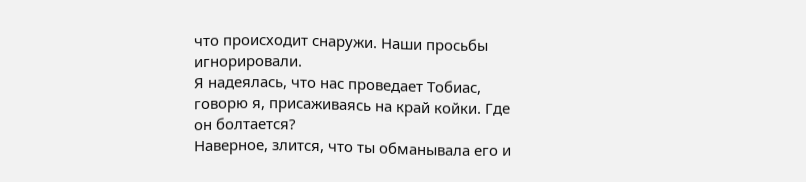что происходит снаружи. Наши просьбы игнорировали.
Я надеялась, что нас проведает Тобиас, говорю я, присаживаясь на край койки. Где он болтается?
Наверное, злится, что ты обманывала его и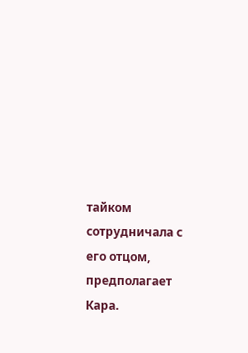тайком сотрудничала с его отцом, предполагает Кара.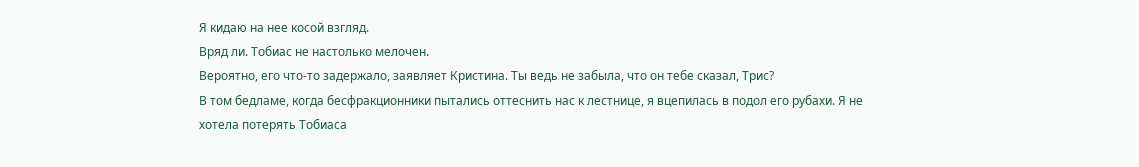Я кидаю на нее косой взгляд.
Вряд ли. Тобиас не настолько мелочен.
Вероятно, его что-то задержало, заявляет Кристина. Ты ведь не забыла, что он тебе сказал, Трис?
В том бедламе, когда бесфракционники пытались оттеснить нас к лестнице, я вцепилась в подол его рубахи. Я не хотела потерять Тобиаса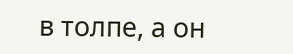в толпе, а он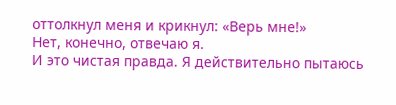оттолкнул меня и крикнул: «Верь мне!»
Нет, конечно, отвечаю я.
И это чистая правда. Я действительно пытаюсь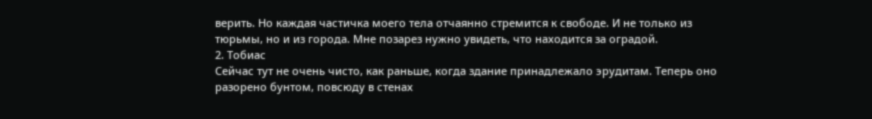верить. Но каждая частичка моего тела отчаянно стремится к свободе. И не только из тюрьмы, но и из города. Мне позарез нужно увидеть, что находится за оградой.
2. Тобиас
Сейчас тут не очень чисто, как раньше, когда здание принадлежало эрудитам. Теперь оно разорено бунтом, повсюду в стенах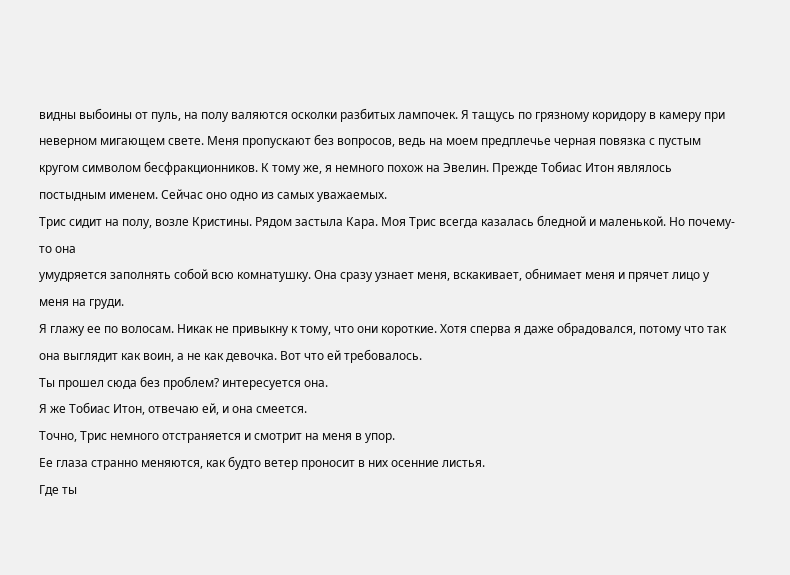видны выбоины от пуль, на полу валяются осколки разбитых лампочек. Я тащусь по грязному коридору в камеру при неверном мигающем свете. Меня пропускают без вопросов, ведь на моем предплечье черная повязка с пустым кругом символом бесфракционников. К тому же, я немного похож на Эвелин. Прежде Тобиас Итон являлось постыдным именем. Сейчас оно одно из самых уважаемых.
Трис сидит на полу, возле Кристины. Рядом застыла Кара. Моя Трис всегда казалась бледной и маленькой. Но почему-то она
умудряется заполнять собой всю комнатушку. Она сразу узнает меня, вскакивает, обнимает меня и прячет лицо у меня на груди.
Я глажу ее по волосам. Никак не привыкну к тому, что они короткие. Хотя сперва я даже обрадовался, потому что так она выглядит как воин, а не как девочка. Вот что ей требовалось.
Ты прошел сюда без проблем? интересуется она.
Я же Тобиас Итон, отвечаю ей, и она смеется.
Точно, Трис немного отстраняется и смотрит на меня в упор.
Ее глаза странно меняются, как будто ветер проносит в них осенние листья.
Где ты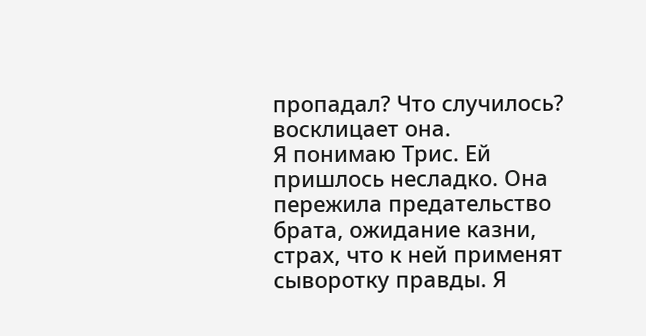пропадал? Что случилось? восклицает она.
Я понимаю Трис. Ей пришлось несладко. Она пережила предательство брата, ожидание казни, страх, что к ней применят сыворотку правды. Я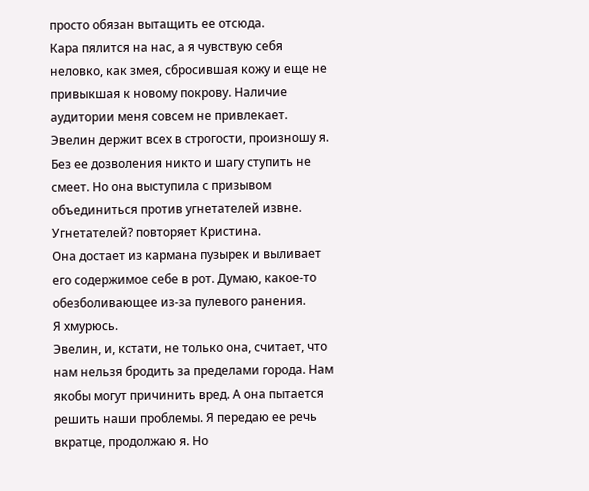просто обязан вытащить ее отсюда.
Кара пялится на нас, а я чувствую себя неловко, как змея, сбросившая кожу и еще не привыкшая к новому покрову. Наличие аудитории меня совсем не привлекает.
Эвелин держит всех в строгости, произношу я. Без ее дозволения никто и шагу ступить не смеет. Но она выступила с призывом объединиться против угнетателей извне.
Угнетателей? повторяет Кристина.
Она достает из кармана пузырек и выливает его содержимое себе в рот. Думаю, какое-то обезболивающее из-за пулевого ранения.
Я хмурюсь.
Эвелин, и, кстати, не только она, считает, что нам нельзя бродить за пределами города. Нам якобы могут причинить вред. А она пытается решить наши проблемы. Я передаю ее речь вкратце, продолжаю я. Но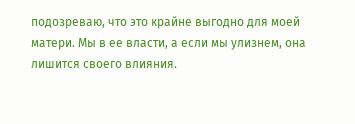подозреваю, что это крайне выгодно для моей матери. Мы в ее власти, а если мы улизнем, она лишится своего влияния.